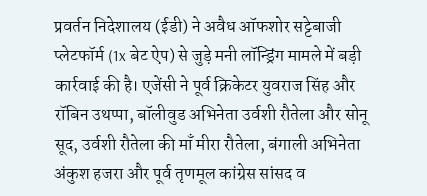प्रवर्तन निदेशालय (ईडी) ने अवैध ऑफशोर सट्टेबाजी प्लेटफॉर्म (1x बेट ऐप) से जुड़े मनी लॉन्ड्रिंग मामले में बड़ी कार्रवाई की है। एजेंसी ने पूर्व क्रिकेटर युवराज सिंह और रॉबिन उथप्पा, बॉलीवुड अभिनेता उर्वशी रौतेला और सोनू सूद, उर्वशी रौतेला की माँ मीरा रौतेला, बंगाली अभिनेता अंकुश हजरा और पूर्व तृणमूल कांग्रेस सांसद व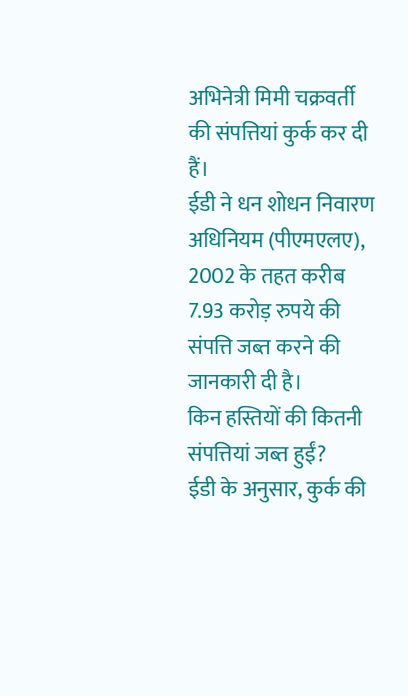अभिनेत्री मिमी चक्रवर्ती की संपत्तियां कुर्क कर दी हैं।
ईडी ने धन शोधन निवारण अधिनियम (पीएमएलए), 2002 के तहत करीब 7.93 करोड़ रुपये की संपत्ति जब्त करने की जानकारी दी है।
किन हस्तियों की कितनी संपत्तियां जब्त हुईं?
ईडी के अनुसार, कुर्क की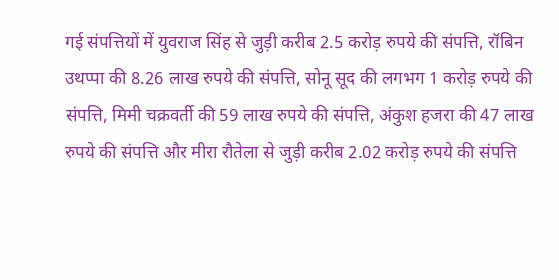गई संपत्तियों में युवराज सिंह से जुड़ी करीब 2.5 करोड़ रुपये की संपत्ति, रॉबिन उथप्पा की 8.26 लाख रुपये की संपत्ति, सोनू सूद की लगभग 1 करोड़ रुपये की संपत्ति, मिमी चक्रवर्ती की 59 लाख रुपये की संपत्ति, अंकुश हजरा की 47 लाख रुपये की संपत्ति और मीरा रौतेला से जुड़ी करीब 2.02 करोड़ रुपये की संपत्ति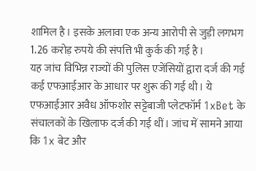शामिल है। इसके अलावा एक अन्य आरोपी से जुड़ी लगभग 1.26 करोड़ रुपये की संपत्ति भी कुर्क की गई है।
यह जांच विभिन्न राज्यों की पुलिस एजेंसियों द्वारा दर्ज की गई कई एफआईआर के आधार पर शुरू की गई थी। ये एफआईआर अवैध ऑफशोर सट्टेबाजी प्लेटफॉर्म 1xBet के संचालकों के खिलाफ दर्ज की गई थीं। जांच में सामने आया कि 1x बेट और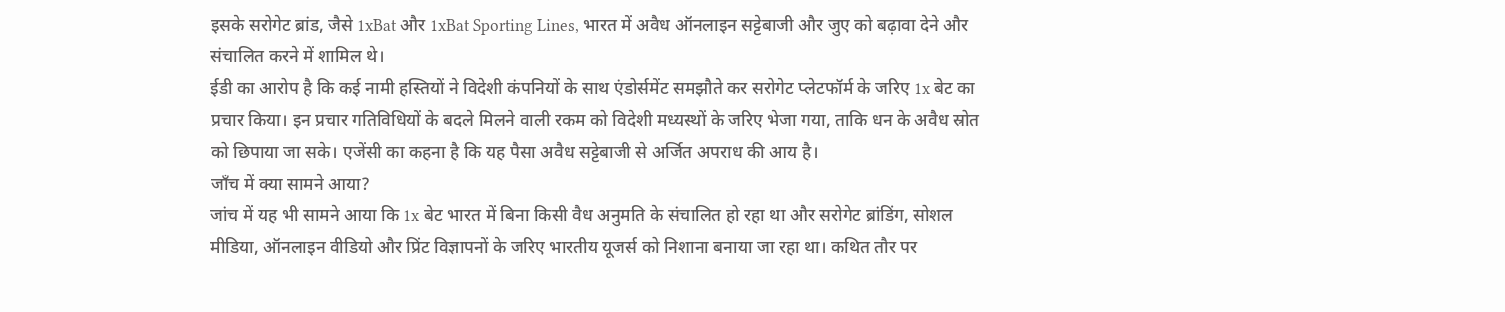इसके सरोगेट ब्रांड, जैसे 1xBat और 1xBat Sporting Lines, भारत में अवैध ऑनलाइन सट्टेबाजी और जुए को बढ़ावा देने और संचालित करने में शामिल थे।
ईडी का आरोप है कि कई नामी हस्तियों ने विदेशी कंपनियों के साथ एंडोर्समेंट समझौते कर सरोगेट प्लेटफॉर्म के जरिए 1x बेट का प्रचार किया। इन प्रचार गतिविधियों के बदले मिलने वाली रकम को विदेशी मध्यस्थों के जरिए भेजा गया, ताकि धन के अवैध स्रोत को छिपाया जा सके। एजेंसी का कहना है कि यह पैसा अवैध सट्टेबाजी से अर्जित अपराध की आय है।
जाँच में क्या सामने आया?
जांच में यह भी सामने आया कि 1x बेट भारत में बिना किसी वैध अनुमति के संचालित हो रहा था और सरोगेट ब्रांडिंग, सोशल मीडिया, ऑनलाइन वीडियो और प्रिंट विज्ञापनों के जरिए भारतीय यूजर्स को निशाना बनाया जा रहा था। कथित तौर पर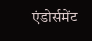एंडोर्समेंट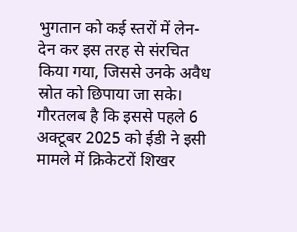भुगतान को कई स्तरों में लेन-देन कर इस तरह से संरचित किया गया, जिससे उनके अवैध स्रोत को छिपाया जा सके।
गौरतलब है कि इससे पहले 6 अक्टूबर 2025 को ईडी ने इसी मामले में क्रिकेटरों शिखर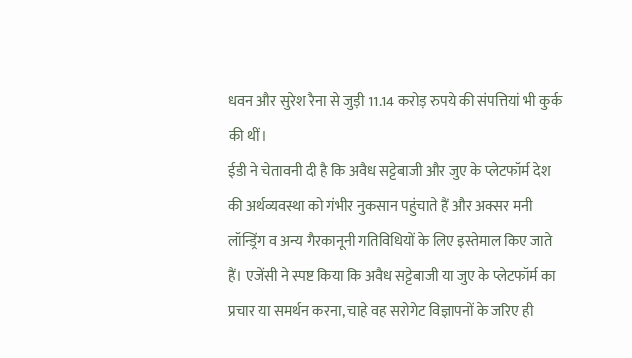धवन और सुरेश रैना से जुड़ी 11.14 करोड़ रुपये की संपत्तियां भी कुर्क की थीं।
ईडी ने चेतावनी दी है कि अवैध सट्टेबाजी और जुए के प्लेटफॉर्म देश की अर्थव्यवस्था को गंभीर नुकसान पहुंचाते हैं और अक्सर मनी लॉन्ड्रिंग व अन्य गैरकानूनी गतिविधियों के लिए इस्तेमाल किए जाते हैं। एजेंसी ने स्पष्ट किया कि अवैध सट्टेबाजी या जुए के प्लेटफॉर्म का प्रचार या समर्थन करना, चाहे वह सरोगेट विज्ञापनों के जरिए ही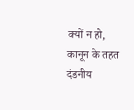क्यों न हो, कानून के तहत दंडनीय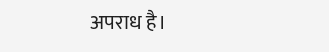अपराध है।